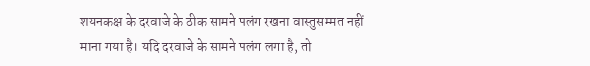शयनकक्ष के दरवाजे के ठीक सामने पलंग रखना वास्तुसम्मत नहीं माना गया है। यदि दरवाजे के सामने पलंग लगा है, तो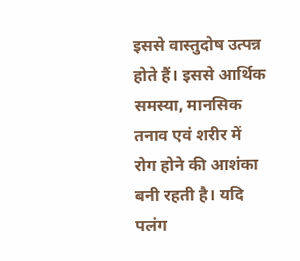इससे वास्तुदोष उत्पन्न होते हैं। इससे आर्थिक समस्या, मानसिक तनाव एवं शरीर में रोग होने की आशंका बनी रहती है। यदि पलंग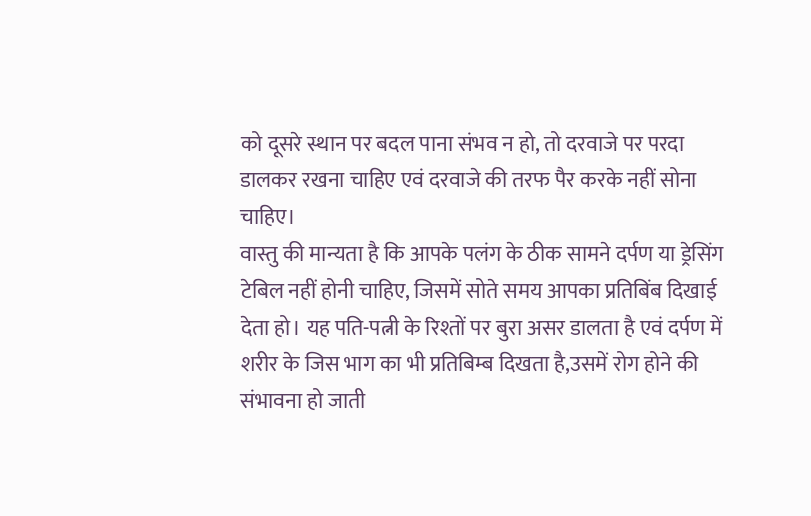को दूसरे स्थान पर बदल पाना संभव न हो, तो दरवाजे पर परदा डालकर रखना चाहिए एवं दरवाजे की तरफ पैर करके नहीं सोना चाहिए।
वास्तु की मान्यता है कि आपके पलंग के ठीक सामने दर्पण या ड्रेसिंग टेबिल नहीं होनी चाहिए, जिसमें सोते समय आपका प्रतिबिंब दिखाई देता हो। यह पति-पत्नी के रिश्तों पर बुरा असर डालता है एवं दर्पण में शरीर के जिस भाग का भी प्रतिबिम्ब दिखता है,उसमें रोग होने की संभावना हो जाती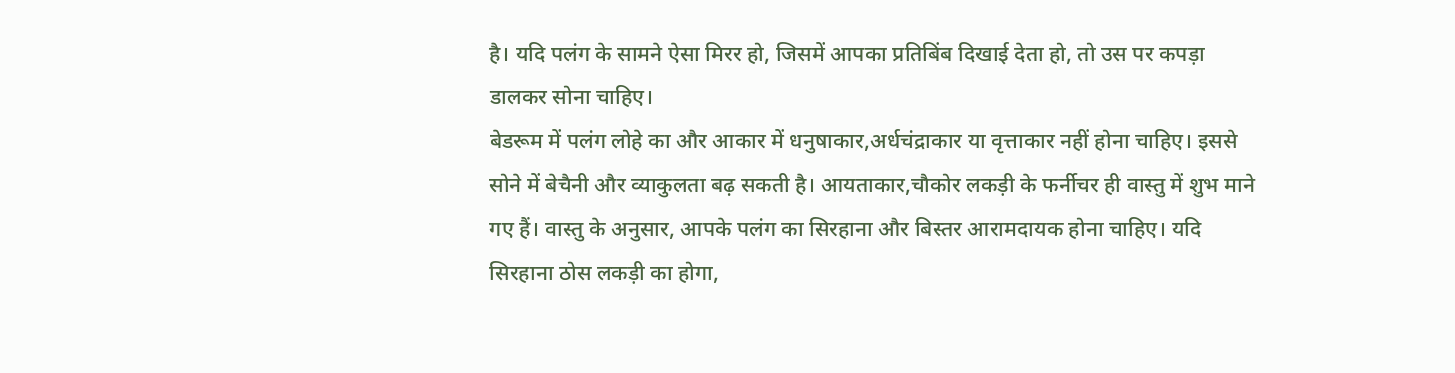है। यदि पलंग के सामने ऐसा मिरर हो, जिसमें आपका प्रतिबिंब दिखाई देता हो, तो उस पर कपड़ा डालकर सोना चाहिए।
बेडरूम में पलंग लोहे का और आकार में धनुषाकार,अर्धचंद्राकार या वृत्ताकार नहीं होना चाहिए। इससे सोने में बेचैनी और व्याकुलता बढ़ सकती है। आयताकार,चौकोर लकड़ी के फर्नीचर ही वास्तु में शुभ माने गए हैं। वास्तु के अनुसार, आपके पलंग का सिरहाना और बिस्तर आरामदायक होना चाहिए। यदि सिरहाना ठोस लकड़ी का होगा,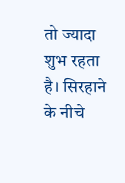तो ज्यादा शुभ रहता है। सिरहाने के नीचे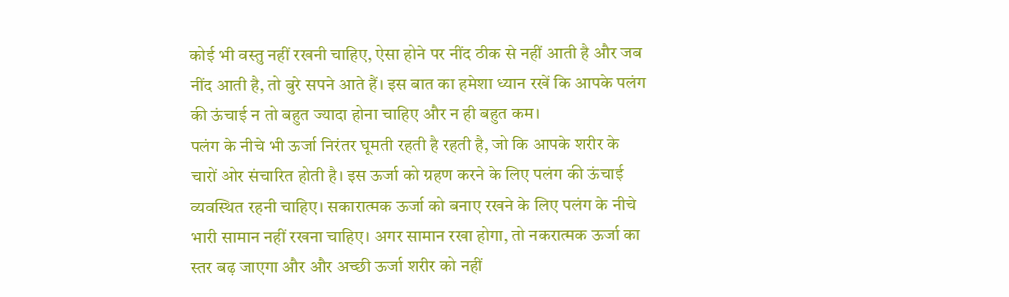कोई भी वस्तु नहीं रखनी चाहिए, ऐसा होने पर नींद ठीक से नहीं आती है और जब नींद आती है, तो बुरे सपने आते हैं। इस बात का हमेशा ध्यान रखें कि आपके पलंग की ऊंचाई न तो बहुत ज्यादा होना चाहिए और न ही बहुत कम।
पलंग के नीचे भी ऊर्जा निरंतर घूमती रहती है रहती है, जो कि आपके शरीर के चारों ओर संचारित होती है। इस ऊर्जा को ग्रहण करने के लिए पलंग की ऊंचाई व्यवस्थित रहनी चाहिए। सकारात्मक ऊर्जा को बनाए रखने के लिए पलंग के नीचे भारी सामान नहीं रखना चाहिए। अगर सामान रखा होगा, तो नकरात्मक ऊर्जा का स्तर बढ़ जाएगा और और अच्छी ऊर्जा शरीर को नहीं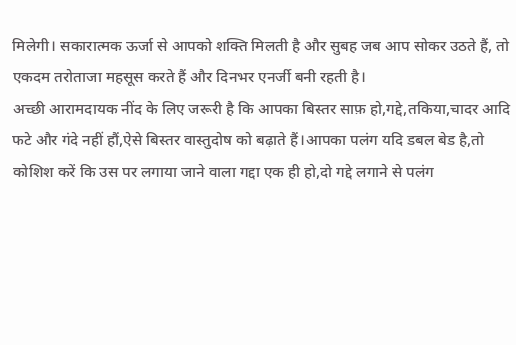मिलेगी। सकारात्मक ऊर्जा से आपको शक्ति मिलती है और सुबह जब आप सोकर उठते हैं, तो एकदम तरोताजा महसूस करते हैं और दिनभर एनर्जी बनी रहती है।
अच्छी आरामदायक नींद के लिए जरूरी है कि आपका बिस्तर साफ़ हो,गद्दे,तकिया,चादर आदि फटे और गंदे नहीं हौं,ऐसे बिस्तर वास्तुदोष को बढ़ाते हैं।आपका पलंग यदि डबल बेड है,तो कोशिश करें कि उस पर लगाया जाने वाला गद्दा एक ही हो,दो गद्दे लगाने से पलंग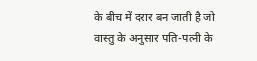के बीच में दरार बन जाती है जो वास्तु के अनुसार पति-पत्नी के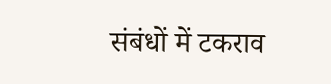संबंधों में टकराव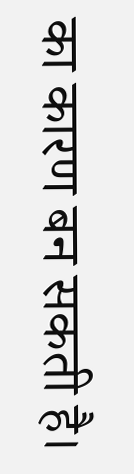का कारण बन सकती है।